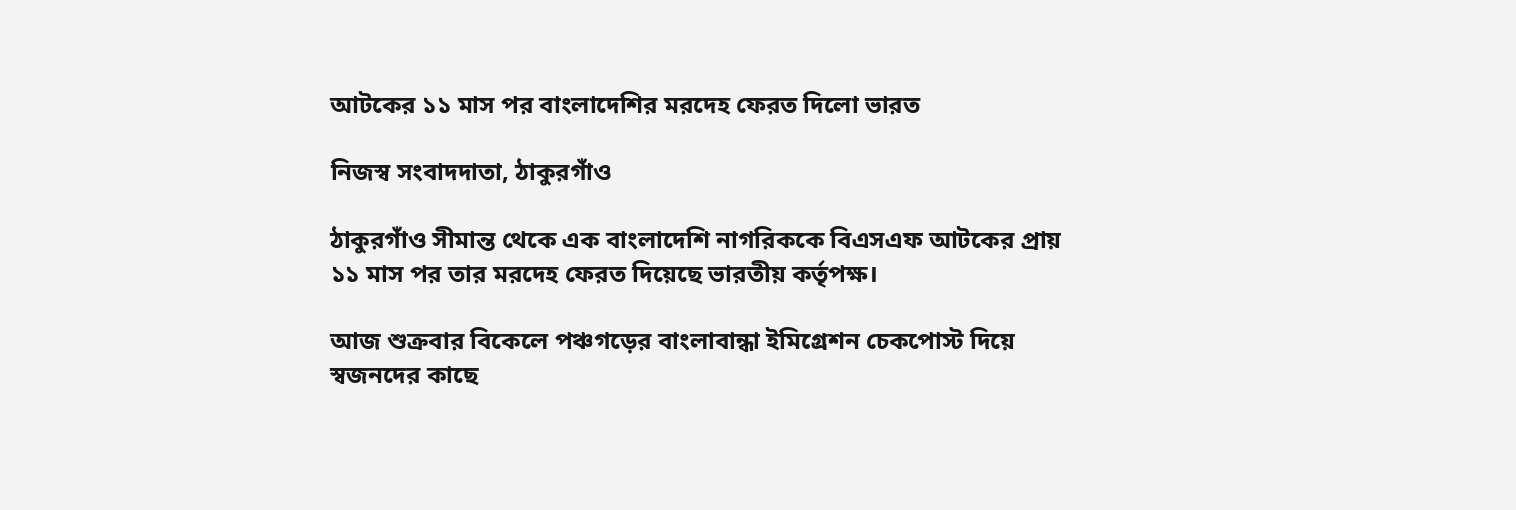আটকের ১১ মাস পর বাংলাদেশির মরদেহ ফেরত দিলো ভারত

নিজস্ব সংবাদদাতা, ঠাকুরগাঁও

ঠাকুরগাঁও সীমান্ত থেকে এক বাংলাদেশি নাগরিককে বিএসএফ আটকের প্রায় ১১ মাস পর তার মরদেহ ফেরত দিয়েছে ভারতীয় কর্তৃপক্ষ।

আজ শুক্রবার বিকেলে পঞ্চগড়ের বাংলাবান্ধা ইমিগ্রেশন চেকপোস্ট দিয়ে স্বজনদের কাছে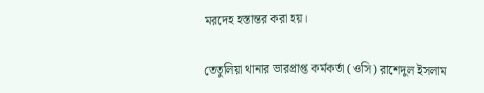মরদেহ হস্তান্তর করা হয়।

তেতুলিয়া থানার ভারপ্রাপ্ত কর্মকর্তা (ওসি) রাশেদুল ইসলাম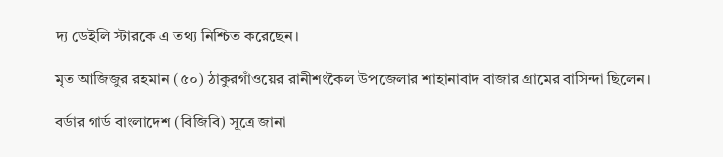দ্য ডেইলি স্টারকে এ তথ্য নিশ্চিত করেছেন।

মৃত আজিজুর রহমান (৫০) ঠাকুরগাঁওয়ের রানীশংকৈল উপজেলার শাহানাবাদ বাজার গ্রামের বাসিন্দা ছিলেন।

বর্ডার গার্ড বাংলাদেশ (বিজিবি) সূত্রে জানা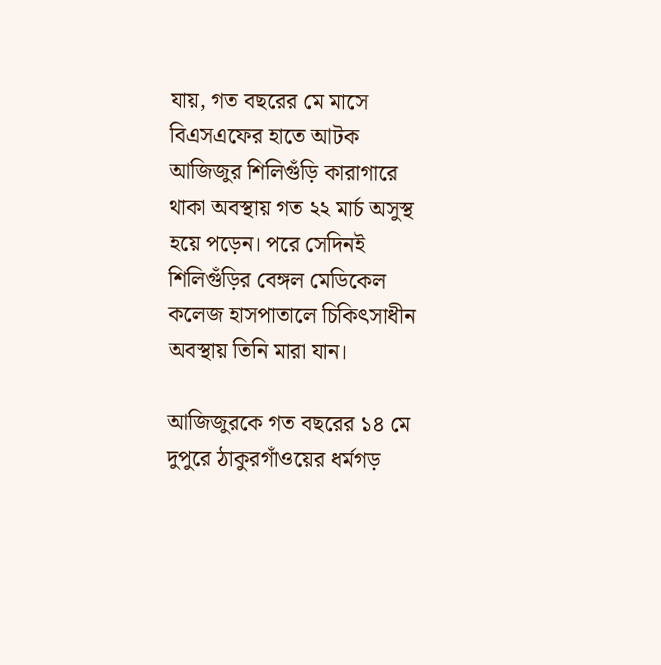যায়, গত বছরের মে মাসে বিএসএফের হাতে আটক আজিজুর শিলিগুঁড়ি কারাগারে থাকা অবস্থায় গত ২২ মার্চ অসুস্থ হয়ে পড়েন। পরে সেদিনই শিলিগুঁড়ির বেঙ্গল মেডিকেল কলেজ হাসপাতালে চিকিৎসাধীন অবস্থায় তিনি মারা যান।

আজিজুরকে গত বছরের ১৪ মে দুপুরে ঠাকুরগাঁওয়ের ধর্মগড়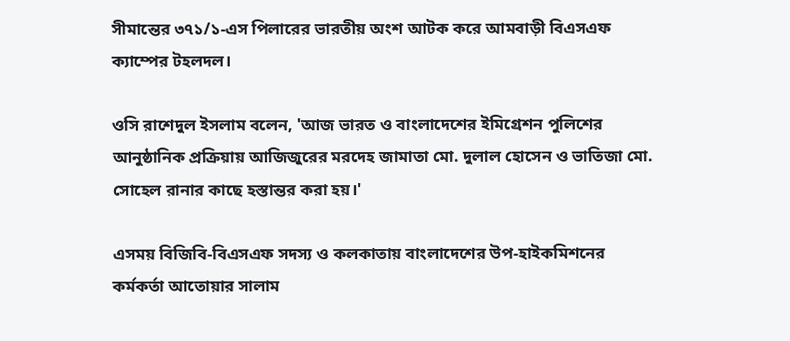সীমান্তের ৩৭১/১-এস পিলারের ভারতীয় অংশ আটক করে আমবাড়ী বিএসএফ ক্যাম্পের টহলদল।

ওসি রাশেদুল ইসলাম বলেন, 'আজ ভারত ও বাংলাদেশের ইমিগ্রেশন পুলিশের আনুষ্ঠানিক প্রক্রিয়ায় আজিজুরের মরদেহ জামাতা মো. দুলাল হোসেন ও ভাতিজা মো. সোহেল রানার কাছে হস্তান্তর করা হয়।'

এসময় বিজিবি-বিএসএফ সদস্য ও কলকাতায় বাংলাদেশের উপ-হাইকমিশনের কর্মকর্তা আতোয়ার সালাম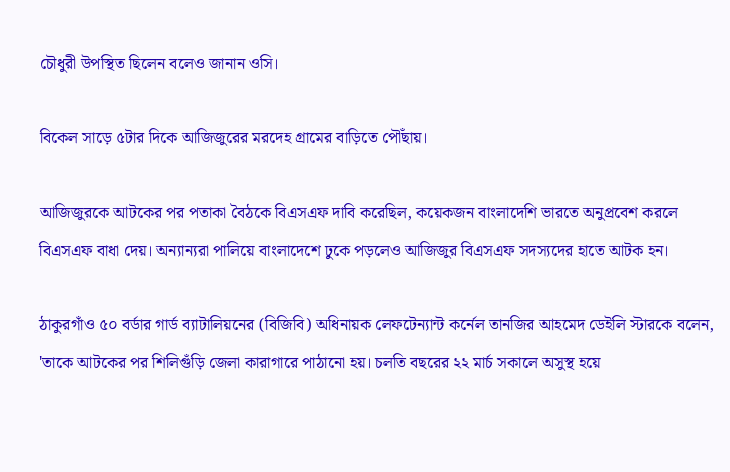চৌধুরী উপস্থিত ছিলেন বলেও জানান ওসি।

বিকেল সাড়ে ৫টার দিকে আজিজুরের মরদেহ গ্রামের বাড়িতে পৌঁছায়।

আজিজুরকে আটকের পর পতাকা বৈঠকে বিএসএফ দাবি করেছিল, কয়েকজন বাংলাদেশি ভারতে অনুপ্রবেশ করলে বিএসএফ বাধা দেয়। অন্যান্যরা পালিয়ে বাংলাদেশে ঢুকে পড়লেও আজিজুর বিএসএফ সদস্যদের হাতে আটক হন।

ঠাকুরগাঁও ৫০ বর্ডার গার্ড ব্যাটালিয়নের (বিজিবি) অধিনায়ক লেফটেন্যান্ট কর্নেল তানজির আহমেদ ডেইলি স্টারকে বলেন, 'তাকে আটকের পর শিলিগুঁড়ি জেলা কারাগারে পাঠানো হয়। চলতি বছরের ২২ মার্চ সকালে অসুস্থ হয়ে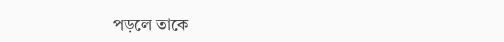পড়লে তাকে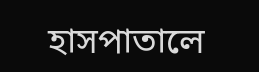হাসপাতালে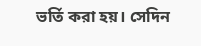ভর্তি করা হয়। সেদিন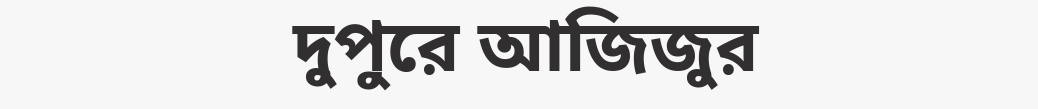দুপুরে আজিজুর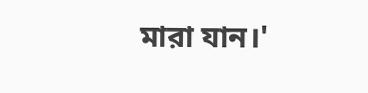মারা যান।'